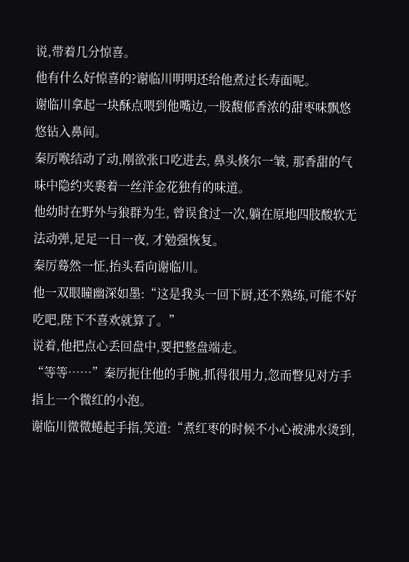说,带着几分惊喜。
他有什么好惊喜的?谢临川明明还给他煮过长寿面呢。
谢临川拿起一块酥点喂到他嘴边,一股馥郁香浓的甜枣味飘悠悠钻入鼻间。
秦厉喉结动了动,刚欲张口吃进去, 鼻头倏尔一皱, 那香甜的气味中隐约夹裹着一丝洋金花独有的味道。
他幼时在野外与狼群为生, 曾误食过一次,躺在原地四肢酸软无法动弹,足足一日一夜, 才勉强恢复。
秦厉蓦然一怔,抬头看向谢临川。
他一双眼瞳幽深如墨:“这是我头一回下厨,还不熟练,可能不好吃吧,陛下不喜欢就算了。”
说着,他把点心丢回盘中,要把整盘端走。
“等等……”秦厉扼住他的手腕,抓得很用力,忽而瞥见对方手指上一个微红的小泡。
谢临川微微蜷起手指,笑道:“煮红枣的时候不小心被沸水烫到,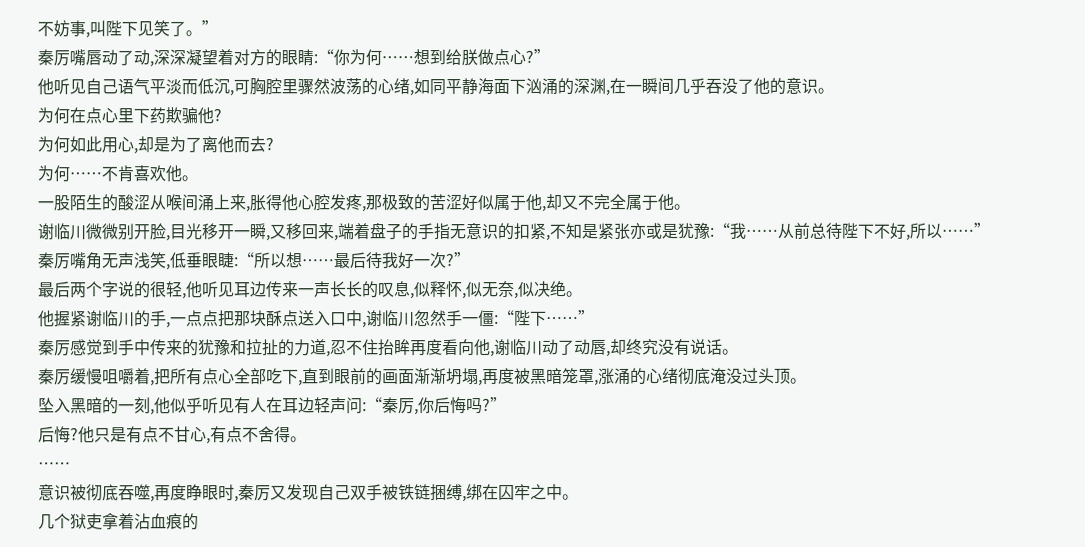不妨事,叫陛下见笑了。”
秦厉嘴唇动了动,深深凝望着对方的眼睛:“你为何……想到给朕做点心?”
他听见自己语气平淡而低沉,可胸腔里骤然波荡的心绪,如同平静海面下汹涌的深渊,在一瞬间几乎吞没了他的意识。
为何在点心里下药欺骗他?
为何如此用心,却是为了离他而去?
为何……不肯喜欢他。
一股陌生的酸涩从喉间涌上来,胀得他心腔发疼,那极致的苦涩好似属于他,却又不完全属于他。
谢临川微微别开脸,目光移开一瞬,又移回来,端着盘子的手指无意识的扣紧,不知是紧张亦或是犹豫:“我……从前总待陛下不好,所以……”
秦厉嘴角无声浅笑,低垂眼睫:“所以想……最后待我好一次?”
最后两个字说的很轻,他听见耳边传来一声长长的叹息,似释怀,似无奈,似决绝。
他握紧谢临川的手,一点点把那块酥点送入口中,谢临川忽然手一僵:“陛下……”
秦厉感觉到手中传来的犹豫和拉扯的力道,忍不住抬眸再度看向他,谢临川动了动唇,却终究没有说话。
秦厉缓慢咀嚼着,把所有点心全部吃下,直到眼前的画面渐渐坍塌,再度被黑暗笼罩,涨涌的心绪彻底淹没过头顶。
坠入黑暗的一刻,他似乎听见有人在耳边轻声问:“秦厉,你后悔吗?”
后悔?他只是有点不甘心,有点不舍得。
……
意识被彻底吞噬,再度睁眼时,秦厉又发现自己双手被铁链捆缚,绑在囚牢之中。
几个狱吏拿着沾血痕的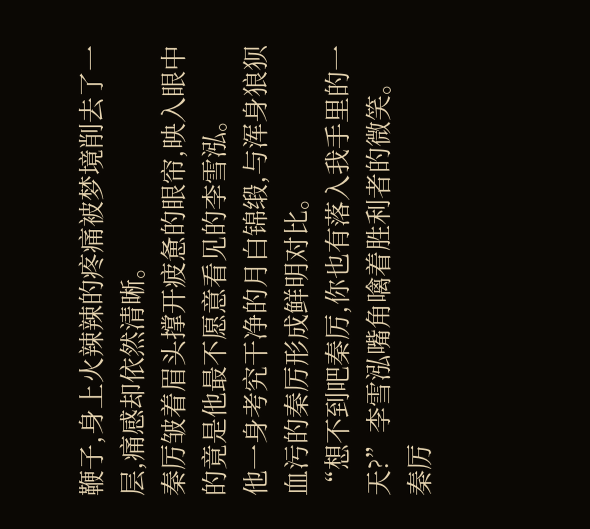鞭子,身上火辣辣的疼痛被梦境削去了一层,痛感却依然清晰。
秦厉皱着眉头撑开疲惫的眼帘,映入眼中的竟是他最不愿意看见的李雪泓。
他一身考究干净的月白锦缎,与浑身狼狈血污的秦厉形成鲜明对比。
“想不到吧秦厉,你也有落入我手里的一天?”李雪泓嘴角噙着胜利者的微笑。
秦厉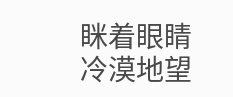眯着眼睛冷漠地望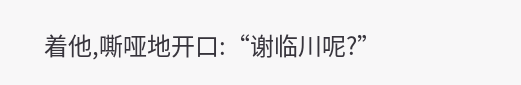着他,嘶哑地开口:“谢临川呢?”